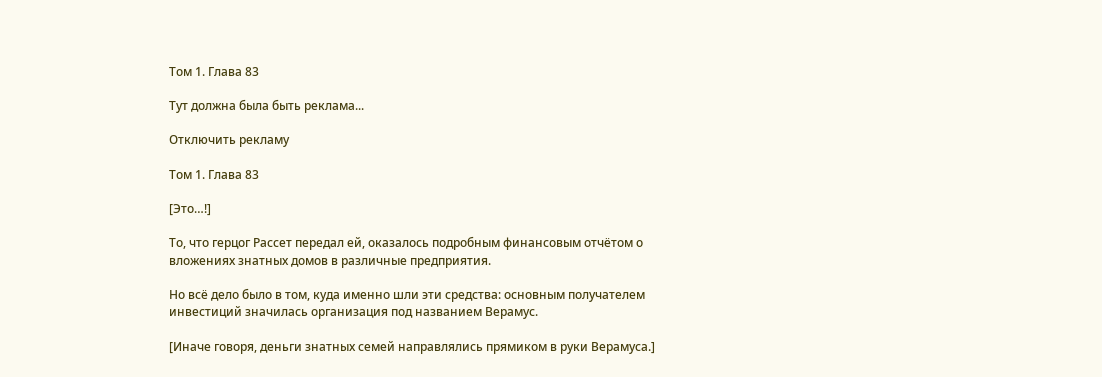Том 1. Глава 83

Тут должна была быть реклама...

Отключить рекламу

Том 1. Глава 83

[Это…!]

То, что герцог Рассет передал ей, оказалось подробным финансовым отчётом о вложениях знатных домов в различные предприятия.

Но всё дело было в том, куда именно шли эти средства: основным получателем инвестиций значилась организация под названием Верамус.

[Иначе говоря, деньги знатных семей направлялись прямиком в руки Верамуса.]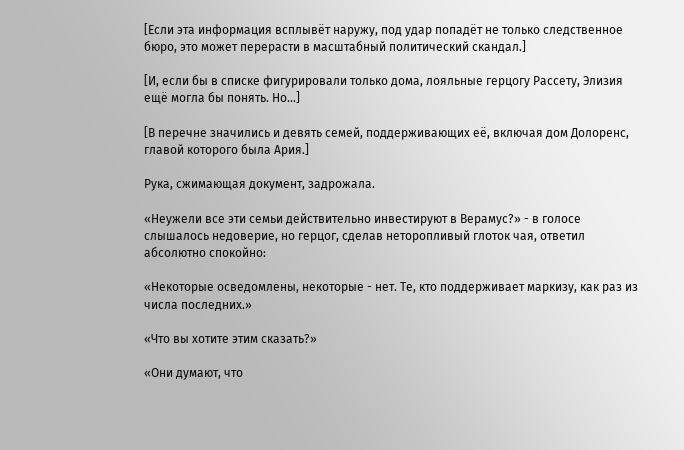[Если эта информация всплывёт наружу, под удар попадёт не только следственное бюро, это может перерасти в масштабный политический скандал.]

[И, если бы в списке фигурировали только дома, лояльные герцогу Рассету, Элизия ещё могла бы понять. Но…]

[В перечне значились и девять семей, поддерживающих её, включая дом Долоренс, главой которого была Ария.]

Рука, сжимающая документ, задрожала.

«Неужели все эти семьи действительно инвестируют в Верамус?» - в голосе слышалось недоверие, но герцог, сделав неторопливый глоток чая, ответил абсолютно спокойно:

«Некоторые осведомлены, некоторые - нет. Те, кто поддерживает маркизу, как раз из числа последних.»

«Что вы хотите этим сказать?»

«Они думают, что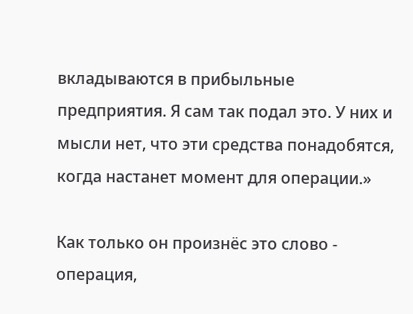вкладываются в прибыльные предприятия. Я сам так подал это. У них и мысли нет, что эти средства понадобятся, когда настанет момент для операции.»

Как только он произнёс это слово - операция,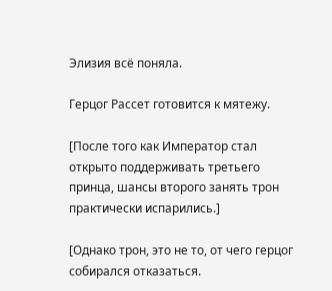Элизия всё поняла.

Герцог Рассет готовится к мятежу.

[После того как Император стал открыто поддерживать третьего принца, шансы второго занять трон практически испарились.]

[Однако трон, это не то, от чего герцог собирался отказаться.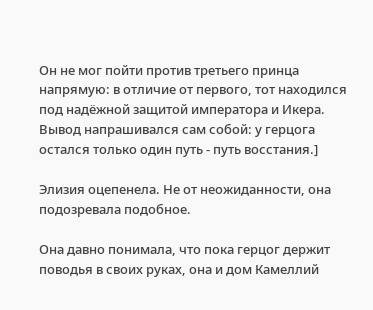Он не мог пойти против третьего принца напрямую: в отличие от первого, тот находился под надёжной защитой императора и Икера. Вывод напрашивался сам собой: у герцога остался только один путь - путь восстания.]

Элизия оцепенела. Не от неожиданности, она подозревала подобное.

Она давно понимала, что пока герцог держит поводья в своих руках, она и дом Камеллий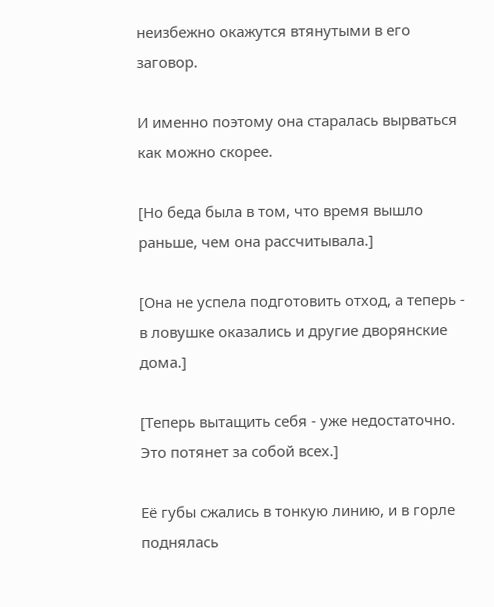неизбежно окажутся втянутыми в его заговор.

И именно поэтому она старалась вырваться как можно скорее.

[Но беда была в том, что время вышло раньше, чем она рассчитывала.]

[Она не успела подготовить отход, а теперь - в ловушке оказались и другие дворянские дома.]

[Теперь вытащить себя - уже недостаточно. Это потянет за собой всех.]

Её губы сжались в тонкую линию, и в горле поднялась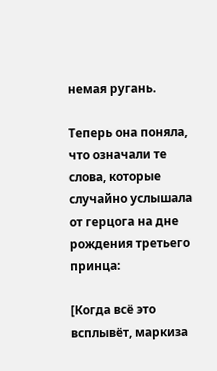немая ругань.

Теперь она поняла, что означали те слова, которые случайно услышала от герцога на дне рождения третьего принца:

[Когда всё это всплывёт, маркиза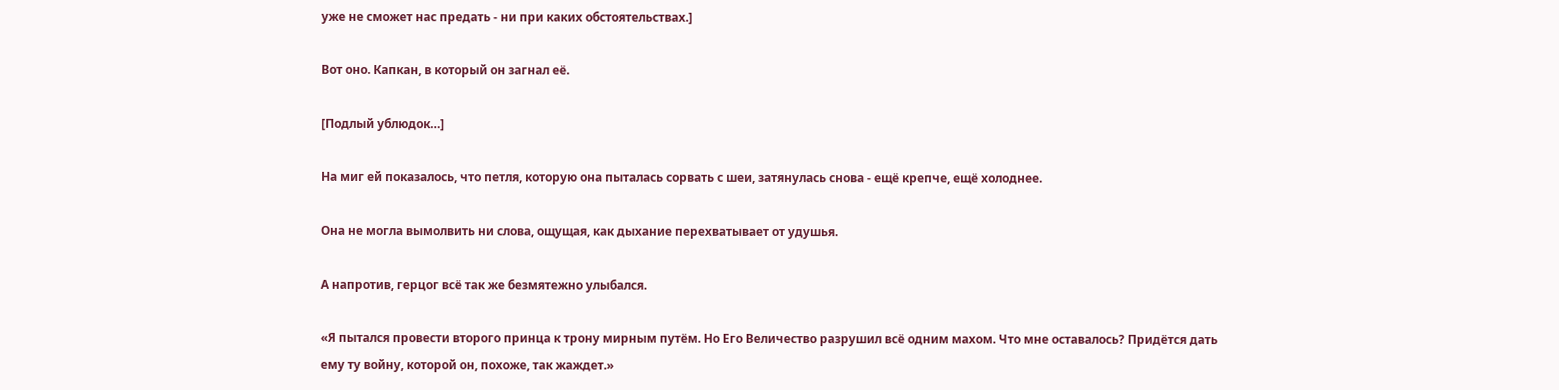уже не сможет нас предать - ни при каких обстоятельствах.]

Вот оно. Капкан, в который он загнал её.

[Подлый ублюдок…]

На миг ей показалось, что петля, которую она пыталась сорвать с шеи, затянулась снова - ещё крепче, ещё холоднее.

Она не могла вымолвить ни слова, ощущая, как дыхание перехватывает от удушья.

А напротив, герцог всё так же безмятежно улыбался.

«Я пытался провести второго принца к трону мирным путём. Но Его Величество разрушил всё одним махом. Что мне оставалось? Придётся дать ему ту войну, которой он, похоже, так жаждет.»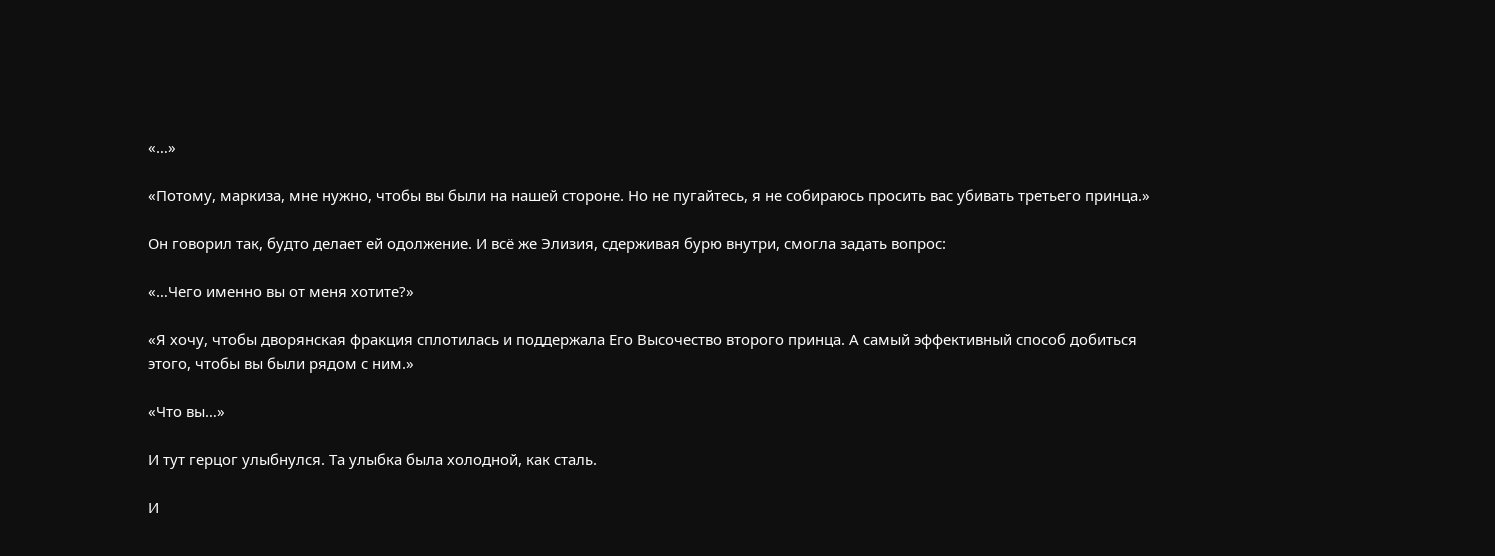«…»

«Потому, маркиза, мне нужно, чтобы вы были на нашей стороне. Но не пугайтесь, я не собираюсь просить вас убивать третьего принца.»

Он говорил так, будто делает ей одолжение. И всё же Элизия, сдерживая бурю внутри, смогла задать вопрос:

«…Чего именно вы от меня хотите?»

«Я хочу, чтобы дворянская фракция сплотилась и поддержала Его Высочество второго принца. А самый эффективный способ добиться этого, чтобы вы были рядом с ним.»

«Что вы…»

И тут герцог улыбнулся. Та улыбка была холодной, как сталь.

И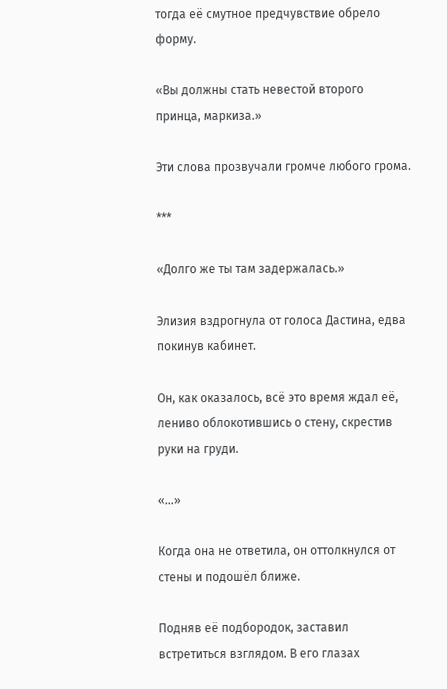тогда её смутное предчувствие обрело форму.

«Вы должны стать невестой второго принца, маркиза.»

Эти слова прозвучали громче любого грома.

***

«Долго же ты там задержалась.»

Элизия вздрогнула от голоса Дастина, едва покинув кабинет.

Он, как оказалось, всё это время ждал её, лениво облокотившись о стену, скрестив руки на груди.

«…»

Когда она не ответила, он оттолкнулся от стены и подошёл ближе.

Подняв её подбородок, заставил встретиться взглядом. В его глазах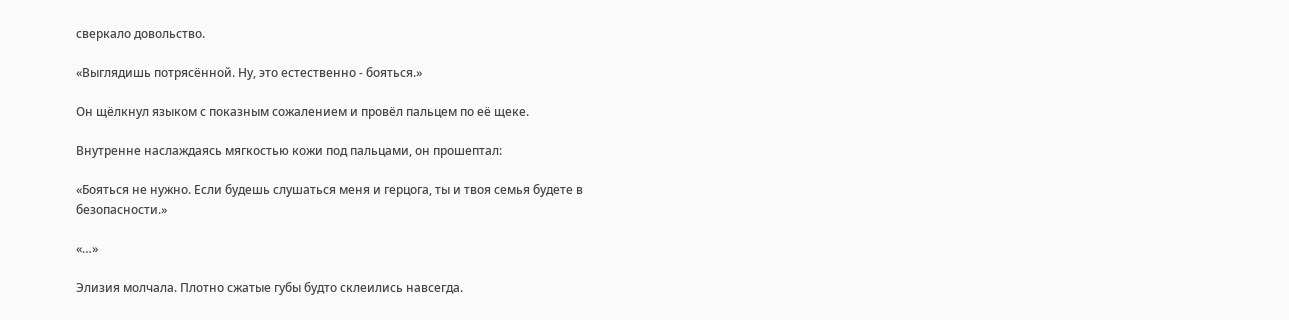сверкало довольство.

«Выглядишь потрясённой. Ну, это естественно - бояться.»

Он щёлкнул языком с показным сожалением и провёл пальцем по её щеке.

Внутренне наслаждаясь мягкостью кожи под пальцами, он прошептал:

«Бояться не нужно. Если будешь слушаться меня и герцога, ты и твоя семья будете в безопасности.»

«…»

Элизия молчала. Плотно сжатые губы будто склеились навсегда.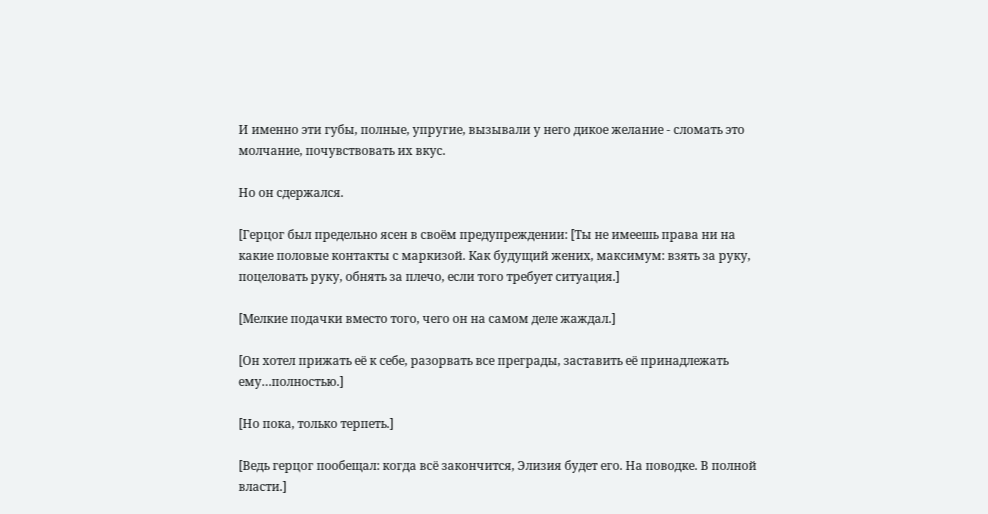И именно эти губы, полные, упругие, вызывали у него дикое желание - сломать это молчание, почувствовать их вкус.

Но он сдержался.

[Герцог был предельно ясен в своём предупреждении: [Ты не имеешь права ни на какие половые контакты с маркизой. Как будущий жених, максимум: взять за руку, поцеловать руку, обнять за плечо, если того требует ситуация.]

[Мелкие подачки вместо того, чего он на самом деле жаждал.]

[Он хотел прижать её к себе, разорвать все преграды, заставить её принадлежать ему…полностью.]

[Но пока, только терпеть.]

[Ведь герцог пообещал: когда всё закончится, Элизия будет его. На поводке. В полной власти.]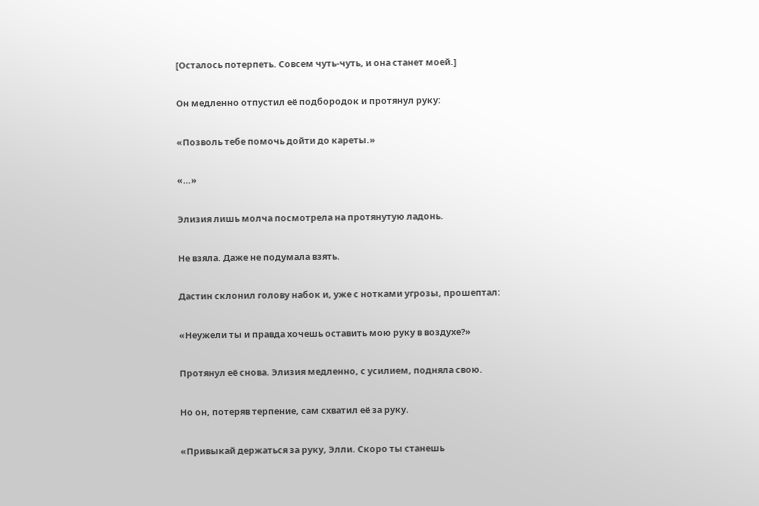[Осталось потерпеть. Совсем чуть-чуть, и она станет моей.]

Он медленно отпустил её подбородок и протянул руку:

«Позволь тебе помочь дойти до кареты.»

«…»

Элизия лишь молча посмотрела на протянутую ладонь.

Не взяла. Даже не подумала взять.

Дастин склонил голову набок и, уже с нотками угрозы, прошептал:

«Неужели ты и правда хочешь оставить мою руку в воздухе?»

Протянул её снова. Элизия медленно, с усилием, подняла свою.

Но он, потеряв терпение, сам схватил её за руку.

«Привыкай держаться за руку, Элли. Скоро ты станешь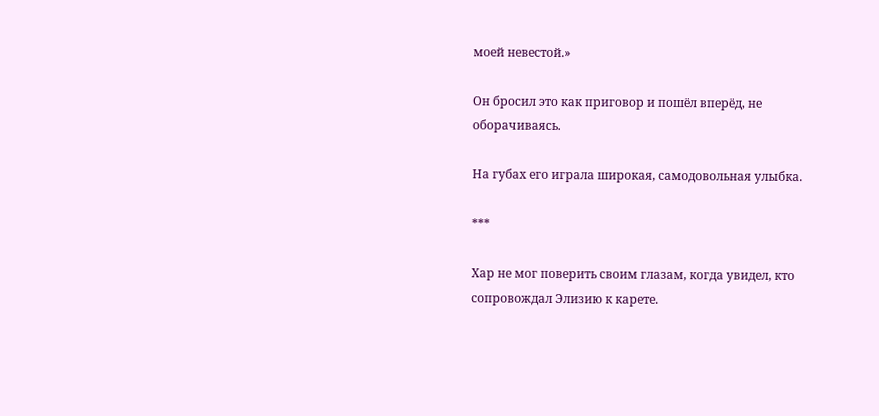моей невестой.»

Он бросил это как приговор и пошёл вперёд, не оборачиваясь.

На губах его играла широкая, самодовольная улыбка.

***

Хар не мог поверить своим глазам, когда увидел, кто сопровождал Элизию к карете.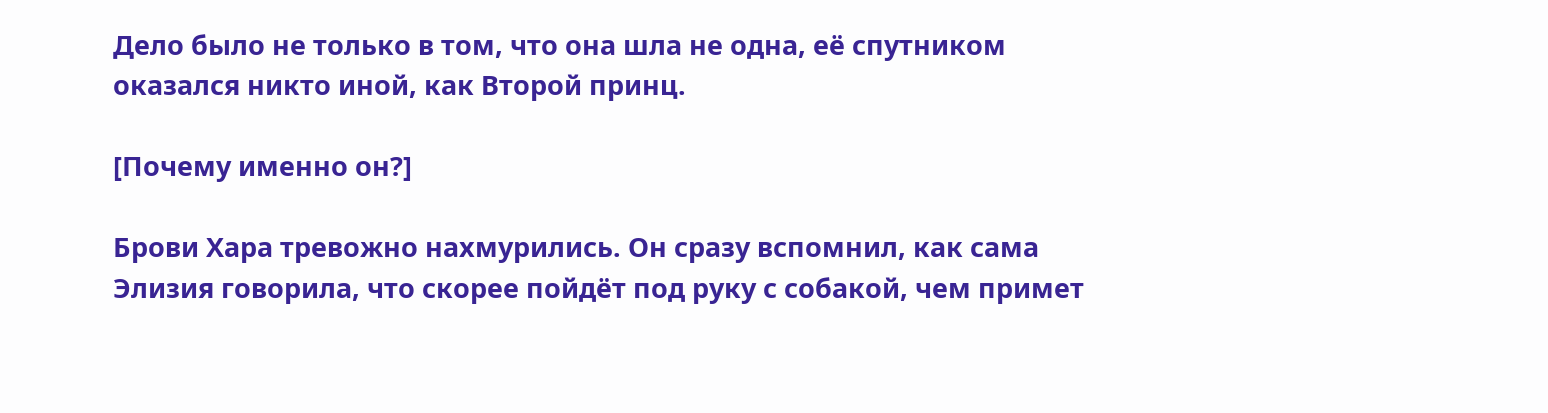Дело было не только в том, что она шла не одна, её спутником оказался никто иной, как Второй принц.

[Почему именно он?]

Брови Хара тревожно нахмурились. Он сразу вспомнил, как сама Элизия говорила, что скорее пойдёт под руку с собакой, чем примет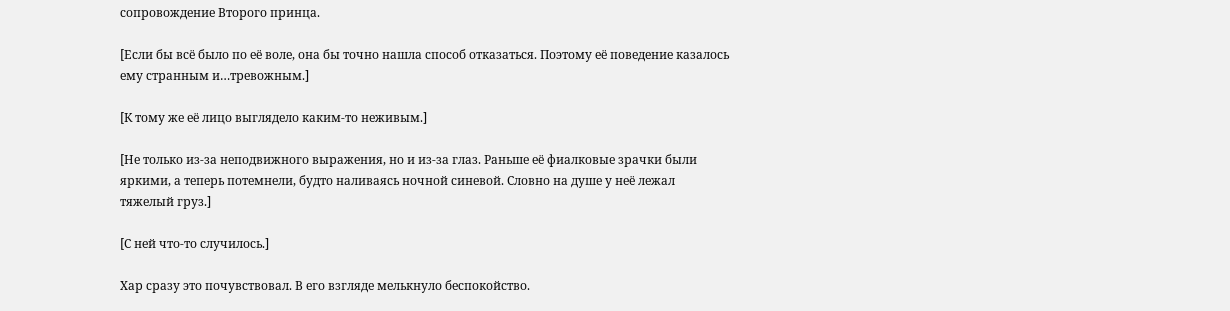сопровождение Второго принца.

[Если бы всё было по её воле, она бы точно нашла способ отказаться. Поэтому её поведение казалось ему странным и…тревожным.]

[К тому же её лицо выглядело каким-то неживым.]

[Не только из-за неподвижного выражения, но и из-за глаз. Раньше её фиалковые зрачки были яркими, а теперь потемнели, будто наливаясь ночной синевой. Словно на душе у неё лежал тяжелый груз.]

[С ней что-то случилось.]

Хар сразу это почувствовал. В его взгляде мелькнуло беспокойство.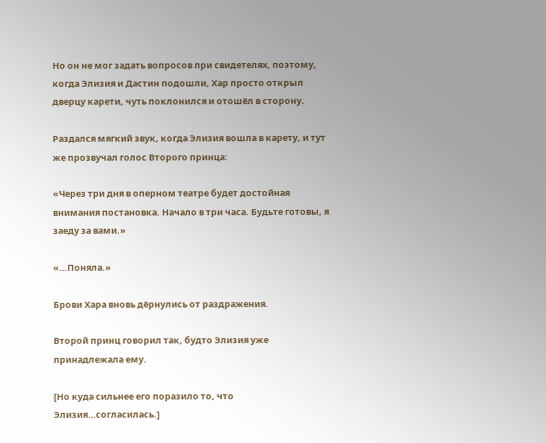Но он не мог задать вопросов при свидетелях, поэтому, когда Элизия и Дастин подошли, Хар просто открыл дверцу карети, чуть поклонился и отошёл в сторону.

Раздался мягкий звук, когда Элизия вошла в карету, и тут же прозвучал голос Второго принца:

«Через три дня в оперном театре будет достойная внимания постановка. Начало в три часа. Будьте готовы, я заеду за вами.»

«…Поняла.»

Брови Хара вновь дёрнулись от раздражения.

Второй принц говорил так, будто Элизия уже принадлежала ему.

[Но куда сильнее его поразило то, что Элизия…согласилась.]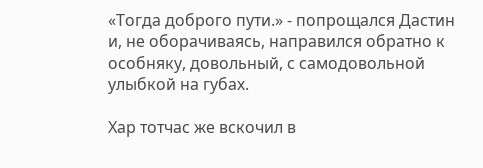«Тогда доброго пути.» - попрощался Дастин и, не оборачиваясь, направился обратно к особняку, довольный, с самодовольной улыбкой на губах.

Хар тотчас же вскочил в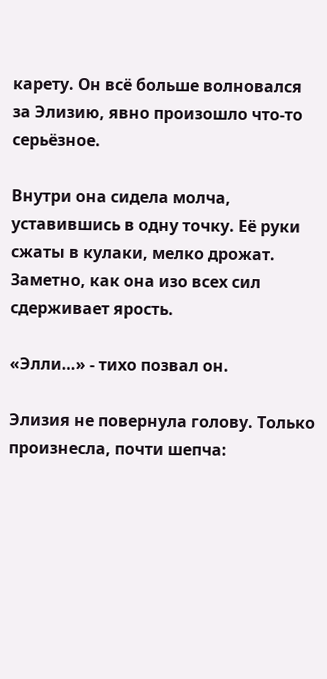карету. Он всё больше волновался за Элизию, явно произошло что-то серьёзное.

Внутри она сидела молча, уставившись в одну точку. Её руки сжаты в кулаки, мелко дрожат. Заметно, как она изо всех сил сдерживает ярость.

«Элли…» - тихо позвал он.

Элизия не повернула голову. Только произнесла, почти шепча: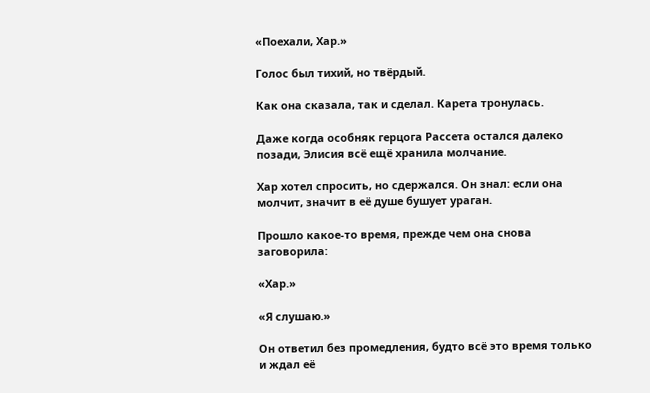«Поехали, Хар.»

Голос был тихий, но твёрдый.

Как она сказала, так и сделал. Карета тронулась.

Даже когда особняк герцога Рассета остался далеко позади, Элисия всё ещё хранила молчание.

Хар хотел спросить, но сдержался. Он знал: если она молчит, значит в её душе бушует ураган.

Прошло какое-то время, прежде чем она снова заговорила:

«Хар.»

«Я слушаю.»

Он ответил без промедления, будто всё это время только и ждал её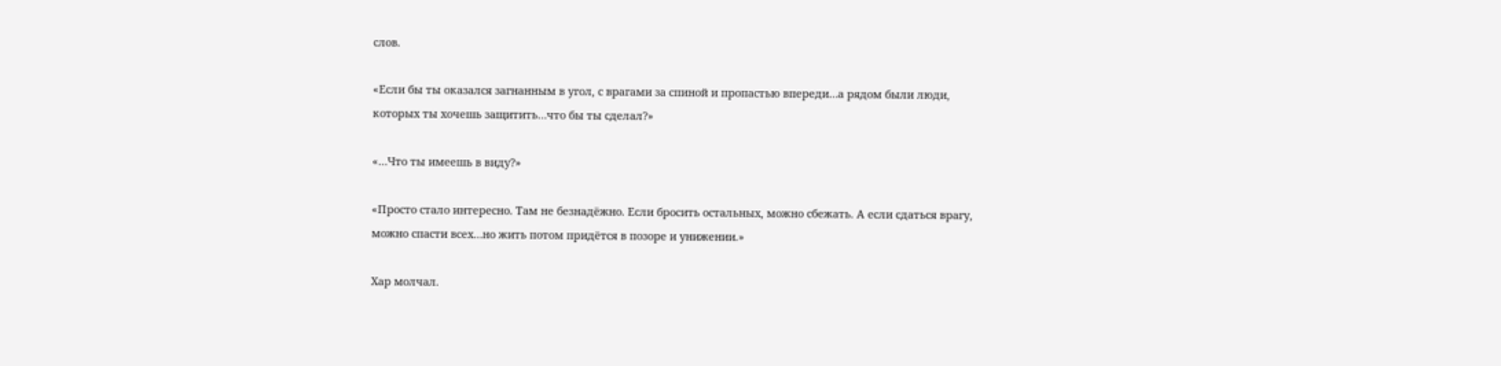слов.

«Если бы ты оказался загнанным в угол, с врагами за спиной и пропастью впереди…а рядом были люди, которых ты хочешь защитить…что бы ты сделал?»

«…Что ты имеешь в виду?»

«Просто стало интересно. Там не безнадёжно. Если бросить остальных, можно сбежать. А если сдаться врагу, можно спасти всех…но жить потом придётся в позоре и унижении.»

Хар молчал.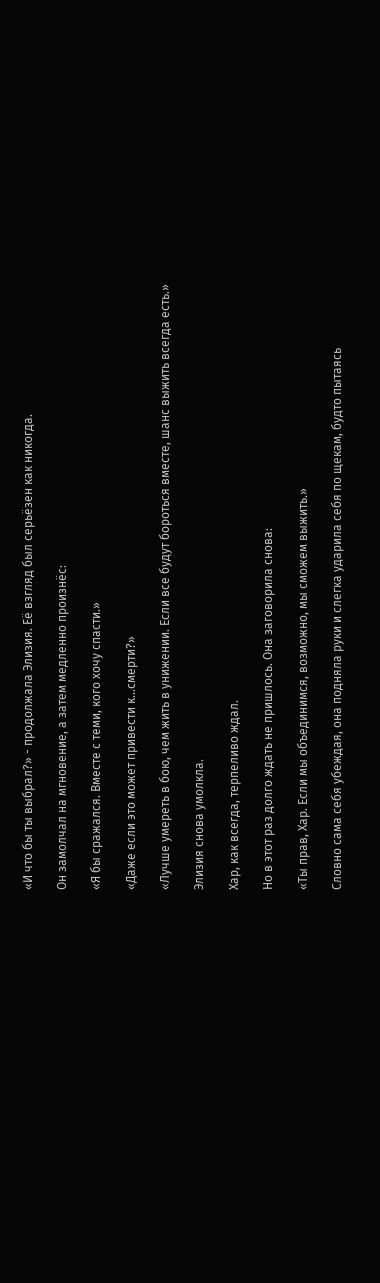«И что бы ты выбрал?» - продолжала Элизия. Её взгляд был серьёзен как никогда.

Он замолчал на мгновение, а затем медленно произнёс:

«Я бы сражался. Вместе с теми, кого хочу спасти.»

«Даже если это может привести к…смерти?»

«Лучше умереть в бою, чем жить в унижении. Если все будут бороться вместе, шанс выжить всегда есть.»

Элизия снова умолкла.

Хар, как всегда, терпеливо ждал.

Но в этот раз долго ждать не пришлось. Она заговорила снова:

«Ты прав, Хар. Если мы объединимся, возможно, мы сможем выжить.»

Словно сама себя убеждая, она подняла руки и слегка ударила себя по щекам, будто пытаясь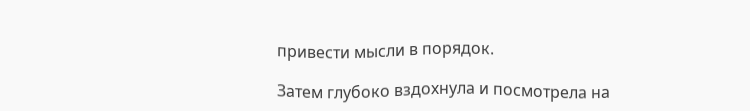привести мысли в порядок.

Затем глубоко вздохнула и посмотрела на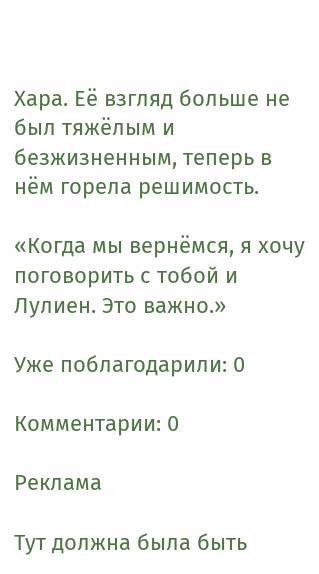Хара. Её взгляд больше не был тяжёлым и безжизненным, теперь в нём горела решимость.

«Когда мы вернёмся, я хочу поговорить с тобой и Лулиен. Это важно.»

Уже поблагодарили: 0

Комментарии: 0

Реклама

Тут должна была быть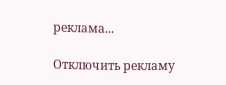реклама...

Отключить рекламу